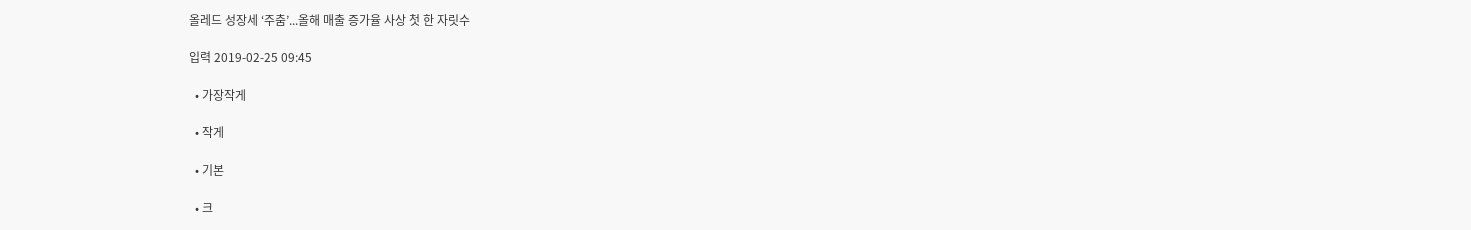올레드 성장세 ‘주춤’...올해 매출 증가율 사상 첫 한 자릿수

입력 2019-02-25 09:45

  • 가장작게

  • 작게

  • 기본

  • 크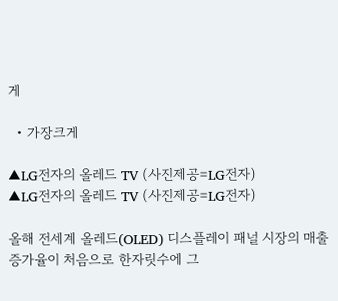게

  • 가장크게

▲LG전자의 올레드 TV (사진제공=LG전자)
▲LG전자의 올레드 TV (사진제공=LG전자)

올해 전세계 올레드(OLED) 디스플레이 패널 시장의 매출 증가율이 처음으로 한자릿수에 그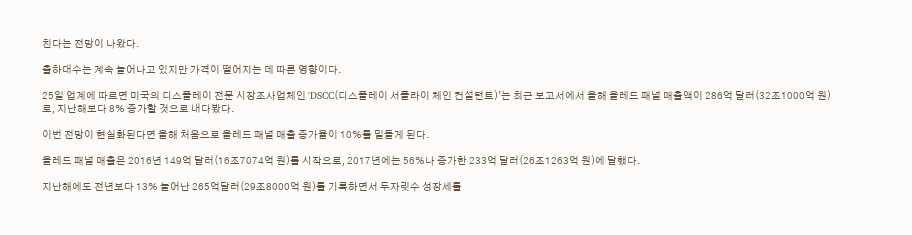친다는 전망이 나왔다.

출하대수는 계속 늘어나고 있지만 가격이 떨어지는 데 따른 영향이다.

25일 업계에 따르면 미국의 디스플레이 전문 시장조사업체인 'DSCC(디스플레이 서플라이 체인 컨설턴트)'는 최근 보고서에서 올해 올레드 패널 매출액이 286억 달러(32조1000억 원)로, 지난해보다 8% 증가할 것으로 내다봤다.

이번 전망이 현실화된다면 올해 처음으로 올레드 패널 매출 증가율이 10%를 밑돌게 된다.

올레드 패널 매출은 2016년 149억 달러(16조7074억 원)를 시작으로, 2017년에는 56%나 증가한 233억 달러(26조1263억 원)에 달했다.

지난해에도 전년보다 13% 늘어난 265억달러(29조8000억 원)를 기록하면서 두자릿수 성장세를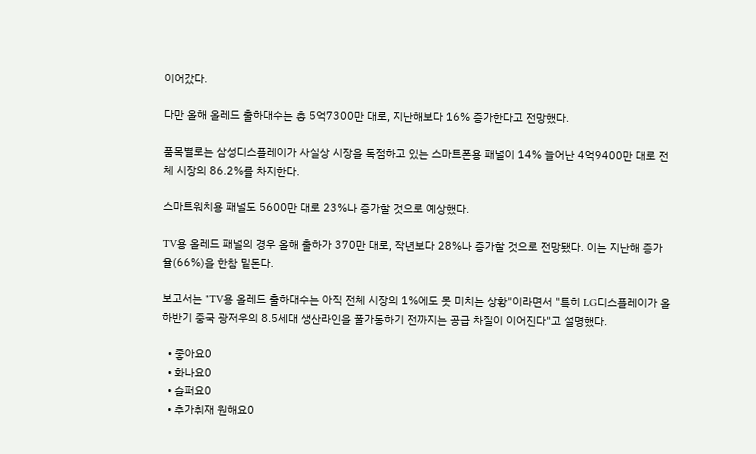이어갔다.

다만 올해 올레드 출하대수는 총 5억7300만 대로, 지난해보다 16% 증가한다고 전망했다.

품목별로는 삼성디스플레이가 사실상 시장을 독점하고 있는 스마트폰용 패널이 14% 늘어난 4억9400만 대로 전체 시장의 86.2%를 차지한다.

스마트워치용 패널도 5600만 대로 23%나 증가할 것으로 예상했다.

TV용 올레드 패널의 경우 올해 출하가 370만 대로, 작년보다 28%나 증가할 것으로 전망됐다. 이는 지난해 증가율(66%)을 한참 밑돈다.

보고서는 "TV용 올레드 출하대수는 아직 전체 시장의 1%에도 못 미치는 상황"이라면서 "특히 LG디스플레이가 올 하반기 중국 광저우의 8.5세대 생산라인을 풀가동하기 전까지는 공급 차질이 이어진다"고 설명했다.

  • 좋아요0
  • 화나요0
  • 슬퍼요0
  • 추가취재 원해요0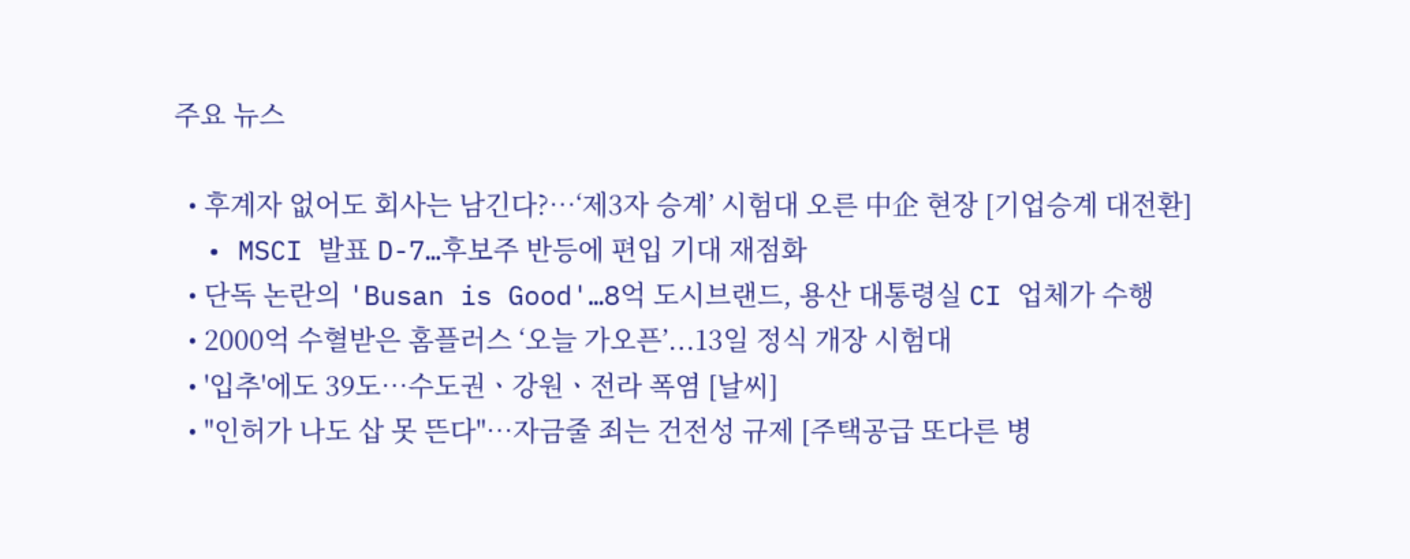주요 뉴스

  • 후계자 없어도 회사는 남긴다?…‘제3자 승계’ 시험대 오른 中企 현장 [기업승계 대전환]
  • MSCI 발표 D-7…후보주 반등에 편입 기대 재점화
  • 단독 논란의 'Busan is Good'…8억 도시브랜드, 용산 대통령실 CI 업체가 수행
  • 2000억 수혈받은 홈플러스 ‘오늘 가오픈’...13일 정식 개장 시험대
  • '입추'에도 39도⋯수도권ㆍ강원ㆍ전라 폭염 [날씨]
  • "인허가 나도 삽 못 뜬다"…자금줄 죄는 건전성 규제 [주택공급 또다른 병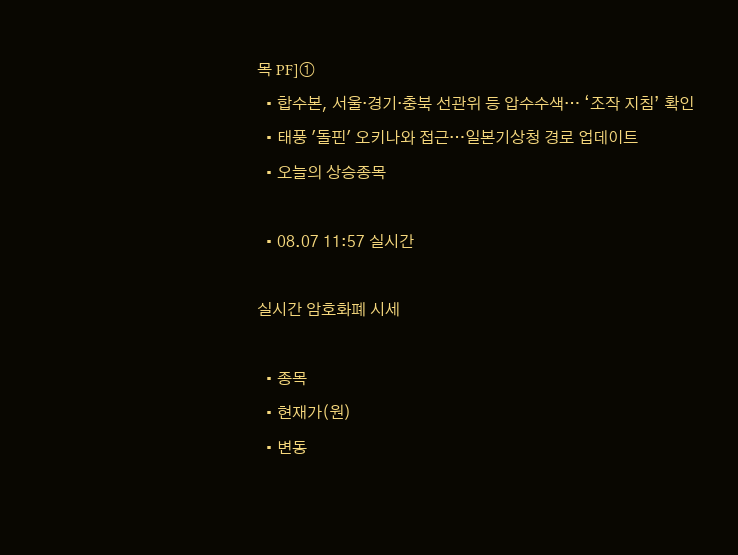목 PF]①
  • 합수본, 서울·경기·충북 선관위 등 압수수색… ‘조작 지침’ 확인
  • 태풍 '돌핀' 오키나와 접근…일본기상청 경로 업데이트
  • 오늘의 상승종목

  • 08.07 11:57 실시간

실시간 암호화폐 시세

  • 종목
  • 현재가(원)
  • 변동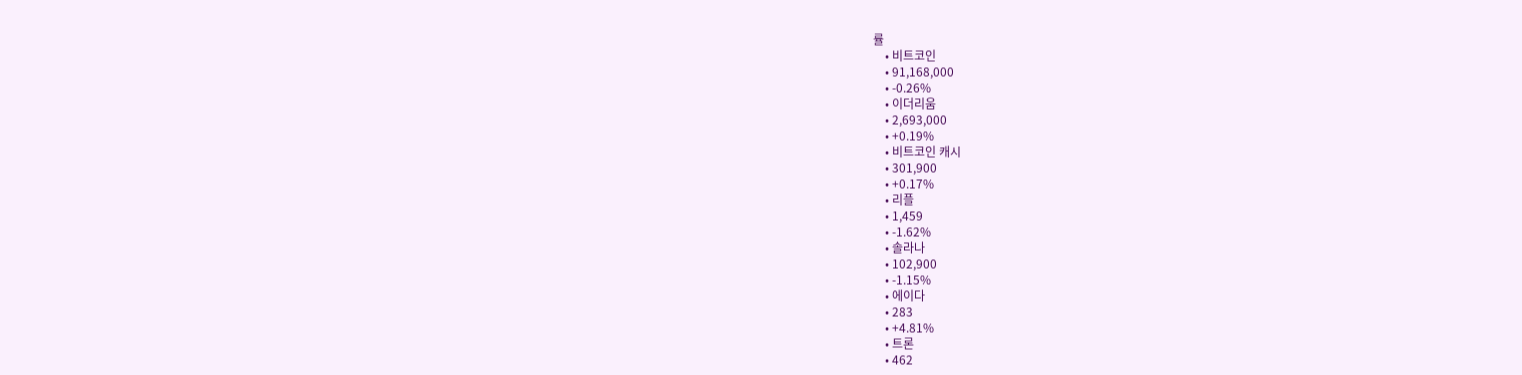률
    • 비트코인
    • 91,168,000
    • -0.26%
    • 이더리움
    • 2,693,000
    • +0.19%
    • 비트코인 캐시
    • 301,900
    • +0.17%
    • 리플
    • 1,459
    • -1.62%
    • 솔라나
    • 102,900
    • -1.15%
    • 에이다
    • 283
    • +4.81%
    • 트론
    • 462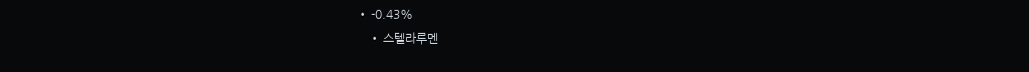• -0.43%
    • 스텔라루멘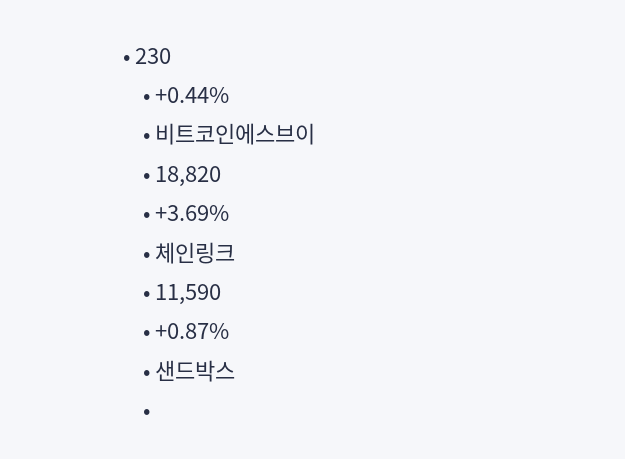• 230
    • +0.44%
    • 비트코인에스브이
    • 18,820
    • +3.69%
    • 체인링크
    • 11,590
    • +0.87%
    • 샌드박스
    •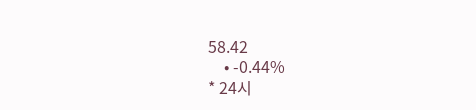58.42
    • -0.44%
* 24시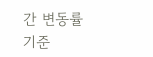간 변동률 기준